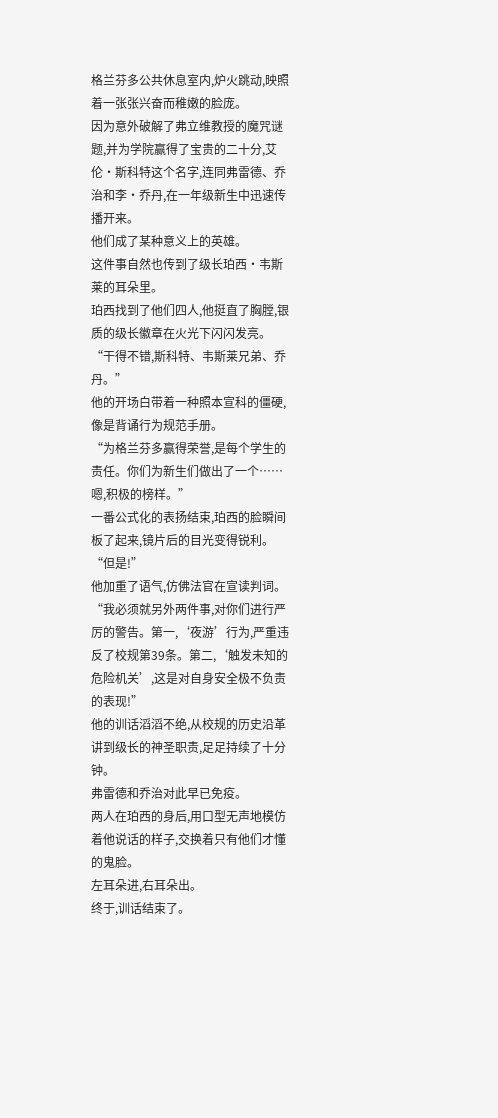格兰芬多公共休息室内,炉火跳动,映照着一张张兴奋而稚嫩的脸庞。
因为意外破解了弗立维教授的魔咒谜题,并为学院赢得了宝贵的二十分,艾伦·斯科特这个名字,连同弗雷德、乔治和李·乔丹,在一年级新生中迅速传播开来。
他们成了某种意义上的英雄。
这件事自然也传到了级长珀西·韦斯莱的耳朵里。
珀西找到了他们四人,他挺直了胸膛,银质的级长徽章在火光下闪闪发亮。
“干得不错,斯科特、韦斯莱兄弟、乔丹。”
他的开场白带着一种照本宣科的僵硬,像是背诵行为规范手册。
“为格兰芬多赢得荣誉,是每个学生的责任。你们为新生们做出了一个……嗯,积极的榜样。”
一番公式化的表扬结束,珀西的脸瞬间板了起来,镜片后的目光变得锐利。
“但是!”
他加重了语气,仿佛法官在宣读判词。
“我必须就另外两件事,对你们进行严厉的警告。第一,‘夜游’行为,严重违反了校规第39条。第二,‘触发未知的危险机关’,这是对自身安全极不负责的表现!”
他的训话滔滔不绝,从校规的历史沿革讲到级长的神圣职责,足足持续了十分钟。
弗雷德和乔治对此早已免疫。
两人在珀西的身后,用口型无声地模仿着他说话的样子,交换着只有他们才懂的鬼脸。
左耳朵进,右耳朵出。
终于,训话结束了。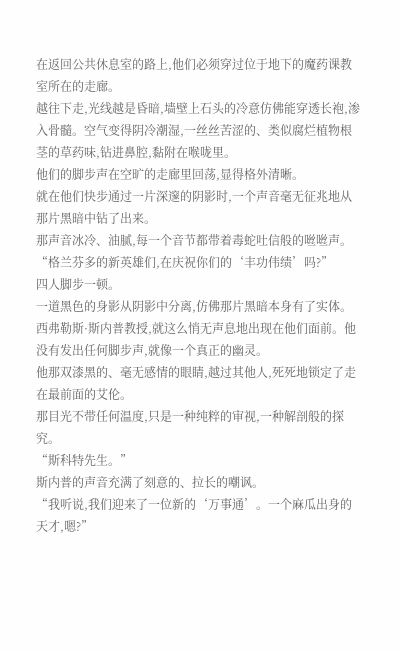在返回公共休息室的路上,他们必须穿过位于地下的魔药课教室所在的走廊。
越往下走,光线越是昏暗,墙壁上石头的冷意仿佛能穿透长袍,渗入骨髓。空气变得阴冷潮湿,一丝丝苦涩的、类似腐烂植物根茎的草药味,钻进鼻腔,黏附在喉咙里。
他们的脚步声在空旷的走廊里回荡,显得格外清晰。
就在他们快步通过一片深邃的阴影时,一个声音毫无征兆地从那片黑暗中钻了出来。
那声音冰冷、油腻,每一个音节都带着毒蛇吐信般的咝咝声。
“格兰芬多的新英雄们,在庆祝你们的‘丰功伟绩’吗?”
四人脚步一顿。
一道黑色的身影从阴影中分离,仿佛那片黑暗本身有了实体。
西弗勒斯·斯内普教授,就这么悄无声息地出现在他们面前。他没有发出任何脚步声,就像一个真正的幽灵。
他那双漆黑的、毫无感情的眼睛,越过其他人,死死地锁定了走在最前面的艾伦。
那目光不带任何温度,只是一种纯粹的审视,一种解剖般的探究。
“斯科特先生。”
斯内普的声音充满了刻意的、拉长的嘲讽。
“我听说,我们迎来了一位新的‘万事通’。一个麻瓜出身的天才,嗯?”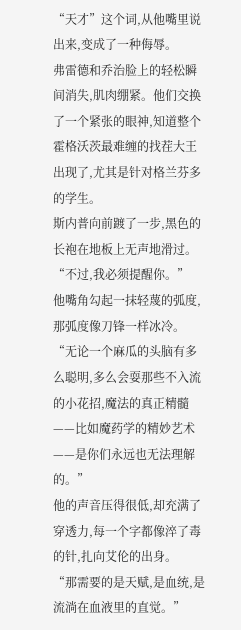“天才”这个词,从他嘴里说出来,变成了一种侮辱。
弗雷德和乔治脸上的轻松瞬间消失,肌肉绷紧。他们交换了一个紧张的眼神,知道整个霍格沃茨最难缠的找茬大王出现了,尤其是针对格兰芬多的学生。
斯内普向前踱了一步,黑色的长袍在地板上无声地滑过。
“不过,我必须提醒你。”
他嘴角勾起一抹轻蔑的弧度,那弧度像刀锋一样冰冷。
“无论一个麻瓜的头脑有多么聪明,多么会耍那些不入流的小花招,魔法的真正精髓——比如魔药学的精妙艺术——是你们永远也无法理解的。”
他的声音压得很低,却充满了穿透力,每一个字都像淬了毒的针,扎向艾伦的出身。
“那需要的是天赋,是血统,是流淌在血液里的直觉。”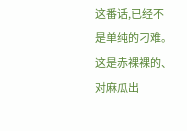这番话,已经不是单纯的刁难。
这是赤裸裸的、对麻瓜出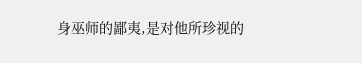身巫师的鄙夷,是对他所珍视的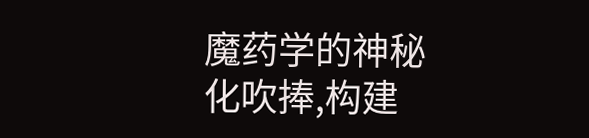魔药学的神秘化吹捧,构建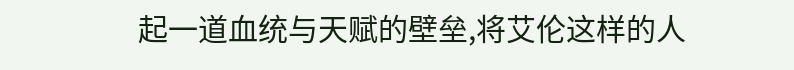起一道血统与天赋的壁垒,将艾伦这样的人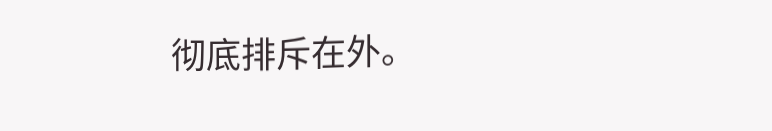彻底排斥在外。